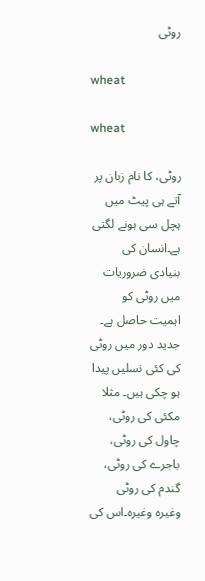روٹی

wheat

wheat

روٹی، کا نام زبان پر آتے ہی پیٹ میں ہچل سی ہونے لگتی ہے۔انسان کی بنیادی ضروریات میں روٹی کو اہمیت حاصل ہے۔ جدید دور میں روٹی کی کئی نسلیں پیدا ہو چکی ہیں۔ مثلا مکئی کی روٹی، چاول کی روٹی، باجرے کی روٹی، گندم کی روٹی وغیرہ وغیرہ۔اس کی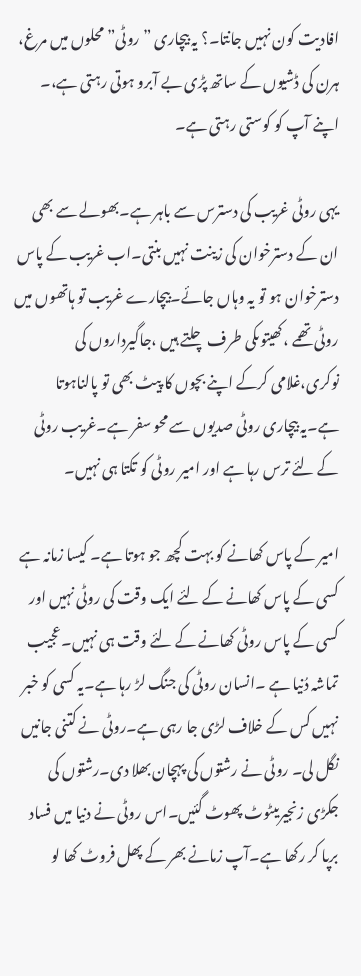افادیت کون نہیں جانتا۔؟ یہ بیچاری ”روٹی”محلوں میں مرغ، ہرن کی ڈشیوں کے ساتھ پڑی بے آبرو ہوتی رہتی ہے،۔ اپنے آپ کو کوستی رہتی ہے۔

یہی روٹی غریب کی دسترس سے باہر ہے۔بھولے سے بھی ان کے دسترخوان کی زینت نہیں بنتی۔اب غریب کے پاس دسترخوان ہو تو یہ وہاں جائے۔بیچارے غریب تو ہاتھوں میں روٹی تھمے ،کھیتوںکی طرف چلتے ہیں ،جاگیرداروں کی نوکری،غلامی کرکے اپنے بچوں کا پیٹ بھی تو پالناہوتا ہے۔یہ بیچاری روٹی صدیوں سے محو سفر ہے۔غریب روٹی کے لئے ترس رہا ہے اور امیر روٹی کو تکتا ہی نہیں۔

امیر کے پاس کھانے کو بہت کچھ جو ہوتا ہے۔ کیسا زمانہ ہے کسی کے پاس کھانے کے لئے ایک وقت کی روٹی نہیں اور کسی کے پاس روٹی کھانے کے لئے وقت ہی نہیں۔عجیب تماشہ دُنیا ہے ۔انسان روٹی کی جنگ لڑ رہا ہے۔یہ کسی کو خبر نہیں کس کے خلاف لڑی جا رہی ہے۔روٹی نے کتنی جانیں نگل لی۔ روٹی نے رشتوں کی پہچان بھلا دی۔رشتوں کی جکڑی زنجیریںٹوٹ پھوٹ گئیں۔اس روٹی نے دنیا میں فساد برپا کر رکھا ہے۔آپ زمانے بھر کے پھل فروٹ کھا لو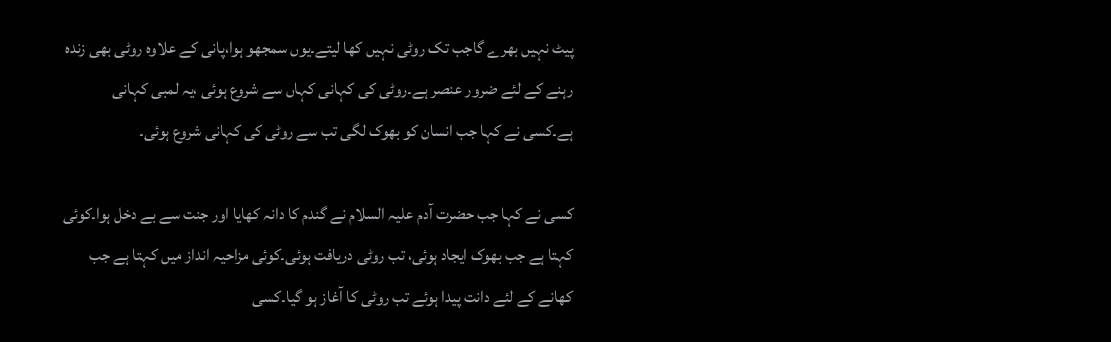پیٹ نہیں بھرے گاجب تک روٹی نہیں کھا لیتے۔یوں سمجھو ہوا،پانی کے علاوہ روٹی بھی زندہ رہنے کے لئے ضرور عنصر ہے۔روٹی کی کہانی کہاں سے شروع ہوئی ،یہ لمبی کہانی ہے۔کسی نے کہا جب انسان کو بھوک لگی تب سے روٹی کی کہانی شروع ہوئی۔

کسی نے کہا جب حضرت آدم علیہ السلام نے گندم کا دانہ کھایا اور جنت سے بے دخل ہوا۔کوئی کہتا ہے جب بھوک ایجاد ہوئی، تب روٹی دریافت ہوئی۔کوئی مزاحیہ انداز میں کہتا ہے جب کھانے کے لئے دانت پیدا ہوئے تب روٹی کا آغاز ہو گیا۔کسی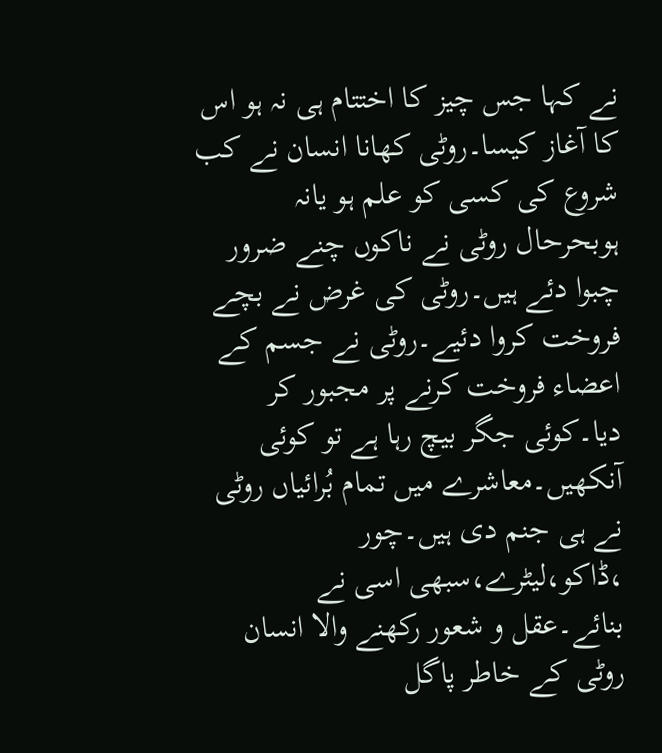نے کہا جس چیز کا اختتام ہی نہ ہو اس کا آغاز کیسا۔روٹی کھانا انسان نے کب شروع کی کسی کو علم ہو یانہ ہوبحرحال روٹی نے ناکوں چنے ضرور چبوا دئے ہیں۔روٹی کی غرض نے بچے فروخت کروا دئیے۔روٹی نے جسم کے اعضاء فروخت کرنے پر مجبور کر دیا۔کوئی جگر بیچ رہا ہے تو کوئی آنکھیں۔معاشرے میں تمام بُرائیاں روٹی نے ہی جنم دی ہیں۔چور ،ڈاکو،لیٹرے،سبھی اسی نے بنائے۔عقل و شعور رکھنے والا انسان روٹی کے خاطر پاگل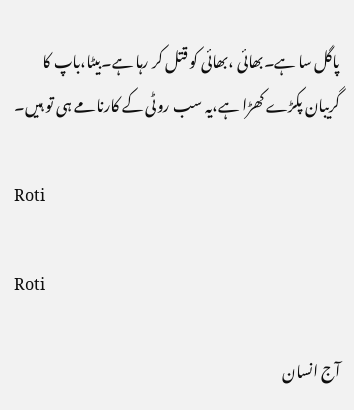پاگل سا ہے۔بھائی ،بھائی کو قتل کر رہا ہے۔بیٹا،باپ کا گریبان پکڑے کھڑا ہے،یہ سب روٹی کے کارنامے ہی تو ہیں۔

Roti

Roti

آج انسان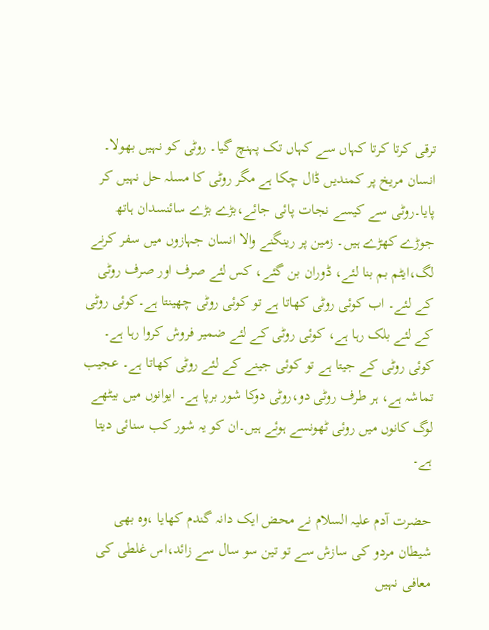ترقی کرتا کرتا کہاں سے کہاں تک پہنچ گیا۔ روٹی کو نہیں بھولا۔ انسان مریخ پر کمندیں ڈال چکا ہے مگر روٹی کا مسلہ حل نہیں کر پایا۔روٹی سے کیسے نجات پائی جائے،بڑے بڑے سائنسدان ہاتھ جوڑے کھڑے ہیں۔ زمین پر رینگنے والا انسان جہازوں میں سفر کرنے لگ،ایٹم بم بنا لئے، ڈوران بن گئے، کس لئے صرف اور صرف روٹی کے لئے۔ اب کوئی روٹی کھاتا ہے تو کوئی روٹی چھینتا ہے۔کوئی روٹی کے لئے بلک رہا ہے، کوئی روٹی کے لئے ضمیر فروش کروا رہا ہے۔ کوئی روٹی کے جیتا ہے تو کوئی جینے کے لئے روٹی کھاتا ہے۔ عجیب تماشہ ہے، ہر طرف روٹی دو،روٹی دوکا شور برپا ہے۔ ایوانوں میں بیٹھے لوگ کانوں میں روئی ٹھونسے ہوئے ہیں۔ان کو یہ شور کب سنائی دیتا ہے۔

حضرت آدم علیہ السلام نے محض ایک دانہ گندم کھایا ،وہ بھی شیطان مردو کی سازش سے تو تین سو سال سے زائد،اس غلطی کی معافی نہیں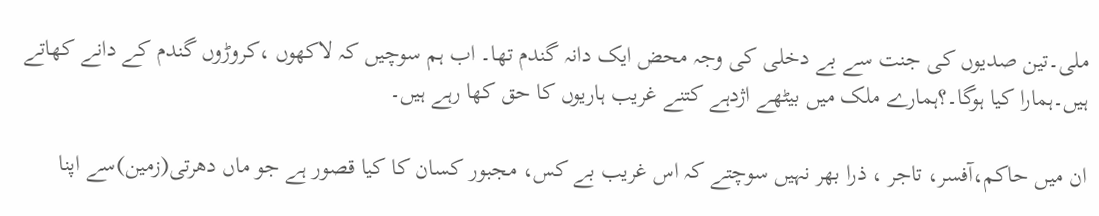ملی۔تین صدیوں کی جنت سے بے دخلی کی وجہ محض ایک دانہ گندم تھا۔ اب ہم سوچیں کہ لاکھوں ،کروڑوں گندم کے دانے کھاتے ہیں۔ہمارا کیا ہوگا۔؟ہمارے ملک میں بیٹھے اژدہے کتنے غریب ہاریوں کا حق کھا رہے ہیں۔

ان میں حاکم،آفسر، تاجر ، ذرا بھر نہیں سوچتے کہ اس غریب بے کس، مجبور کسان کا کیا قصور ہے جو ماں دھرتی(زمین)سے اپنا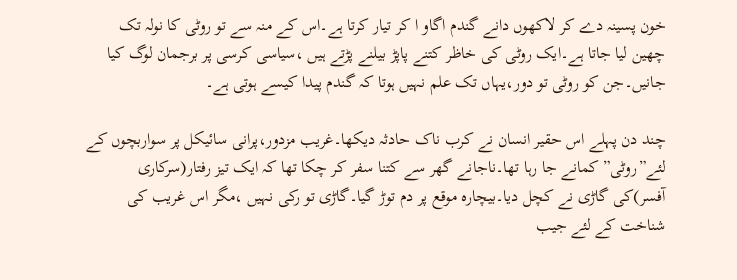خون پسینہ دے کر لاکھوں دانے گندم اگاو ا کر تیار کرتا ہے۔اس کے منہ سے تو روٹی کا نولہ تک چھین لیا جاتا ہے۔ایک روٹی کی خاظر کتنے پاپڑ بیلنے پڑتے ہیں ،سیاسی کرسی پر برجمان لوگ کیا جانیں۔جن کو روٹی تو دور،یہاں تک علم نہیں ہوتا کہ گندم پیدا کیسے ہوتی ہے۔

چند دن پہلے اس حقیر انسان نے کرب ناک حادثہ دیکھا۔غریب مزدور،پرانی سائیکل پر سواربچوں کے لئے”روٹی”کمانے جا رہا تھا۔ناجانے گھر سے کتنا سفر کر چکا تھا کہ ایک تیز رفتار(سرکاری آفسر)کی گاڑی نے کچل دیا۔بیچارہ موقع پر دم توڑ گیا۔گاڑی تو رکی نہیں ،مگر اس غریب کی شناخت کے لئے جیب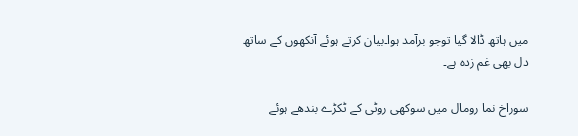میں ہاتھ ڈالا گیا توجو برآمد ہوا۔بیان کرتے ہوئے آنکھوں کے ساتھ دل بھی غم زدہ ہے۔

سوراخ نما رومال میں سوکھی روٹی کے ٹکڑے بندھے ہوئے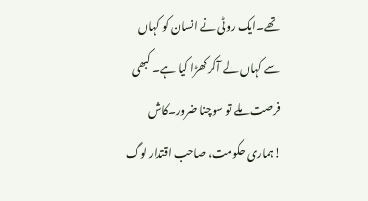تھے۔ایک روٹی نے انسان کو کہاں سے کہاں لے آکر کھڑا کیا ہے۔ کبھی فرصت ملے تو سوچنا ضرور۔کاش !ہماری حکومت، صاحب اقتدار لوگ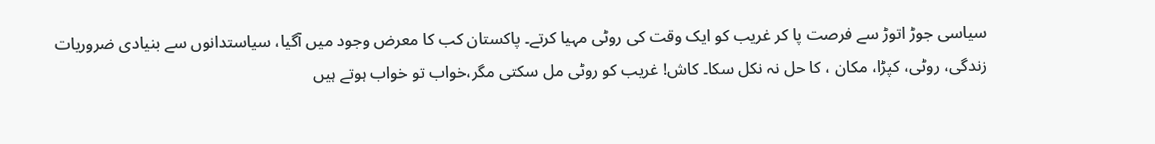سیاسی جوڑ اتوڑ سے فرصت پا کر غریب کو ایک وقت کی روٹی مہیا کرتے۔ پاکستان کب کا معرض وجود میں آگیا، سیاستدانوں سے بنیادی ضروریات زندگی، روٹی، کپڑا، مکان ، کا حل نہ نکل سکا۔ کاش! غریب کو روٹی مل سکتی مگر،خواب تو خواب ہوتے ہیں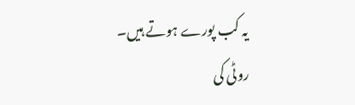یہ کب پورے ہوتے ہیں۔ روٹی کی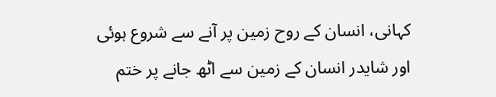کہانی، انسان کے روح زمین پر آنے سے شروع ہوئی اور شایدر انسان کے زمین سے اٹھ جانے پر ختم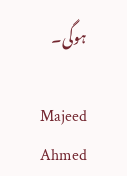ہوگی۔

Majeed Ahmed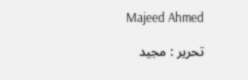Majeed Ahmed

تحریر : مجید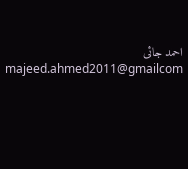احمد جائی
majeed.ahmed2011@gmailcom